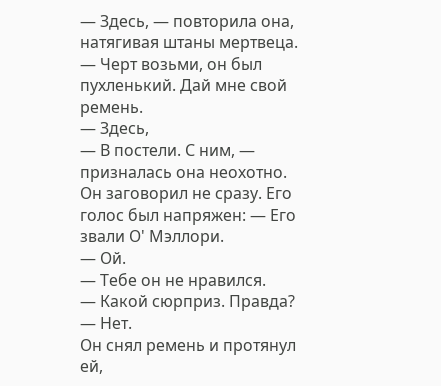— Здесь, — повторила она, натягивая штаны мертвеца. — Черт возьми, он был пухленький. Дай мне свой ремень.
— Здесь,
— В постели. С ним, — призналась она неохотно.
Он заговорил не сразу. Его голос был напряжен: — Его звали О' Мэллори.
— Ой.
— Тебе он не нравился.
— Какой сюрприз. Правда?
— Нет.
Он снял ремень и протянул ей,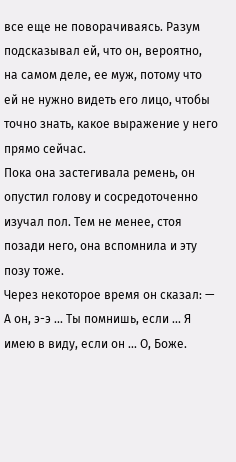все еще не поворачиваясь. Разум подсказывал ей, что он, вероятно, на самом деле, ее муж, потому что ей не нужно видеть его лицо, чтобы точно знать, какое выражение у него прямо сейчас.
Пока она застегивала ремень, он опустил голову и сосредоточенно изучал пол. Тем не менее, стоя позади него, она вспомнила и эту позу тоже.
Через некоторое время он сказал: — А он, э-э ... Ты помнишь, если ... Я имею в виду, если он ... О, Боже.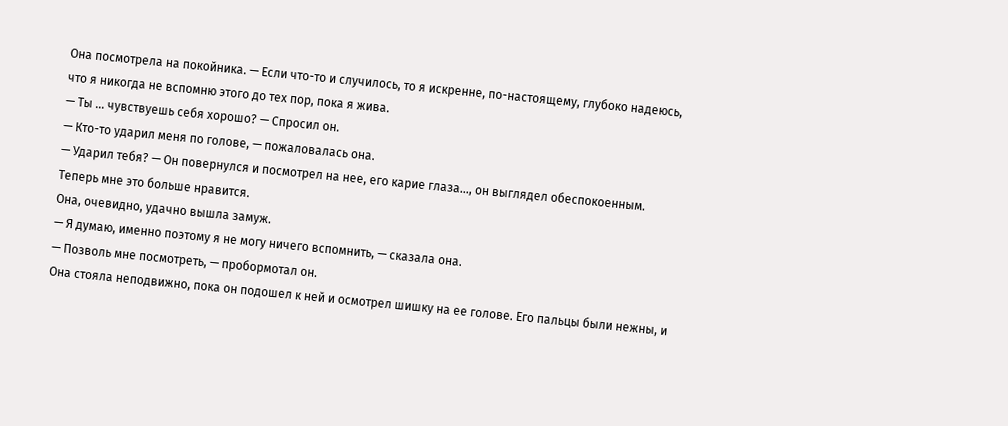Она посмотрела на покойника. — Если что-то и случилось, то я искренне, по-настоящему, глубоко надеюсь, что я никогда не вспомню этого до тех пор, пока я жива.
— Ты ... чувствуешь себя хорошо? — Спросил он.
— Кто-то ударил меня по голове, — пожаловалась она.
— Ударил тебя? — Он повернулся и посмотрел на нее, его карие глаза..., он выглядел обеспокоенным.
Теперь мне это больше нравится.
Она, очевидно, удачно вышла замуж.
— Я думаю, именно поэтому я не могу ничего вспомнить, — сказала она.
— Позволь мне посмотреть, — пробормотал он.
Она стояла неподвижно, пока он подошел к ней и осмотрел шишку на ее голове. Его пальцы были нежны, и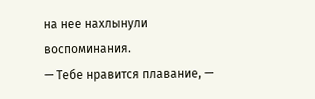на нее нахлынули воспоминания.
— Тебе нравится плавание, —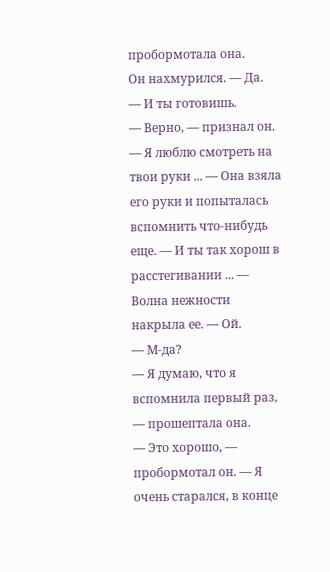пробормотала она.
Он нахмурился. — Да.
— И ты готовишь.
— Верно, — признал он.
— Я люблю смотреть на твои руки ... — Она взяла его руки и попыталась вспомнить что-нибудь еще. — И ты так хорош в расстегивании ... — Волна нежности накрыла ее. — Ой.
— М-да?
— Я думаю, что я вспомнила первый раз, — прошептала она.
— Это хорошо, — пробормотал он. — Я очень старался, в конце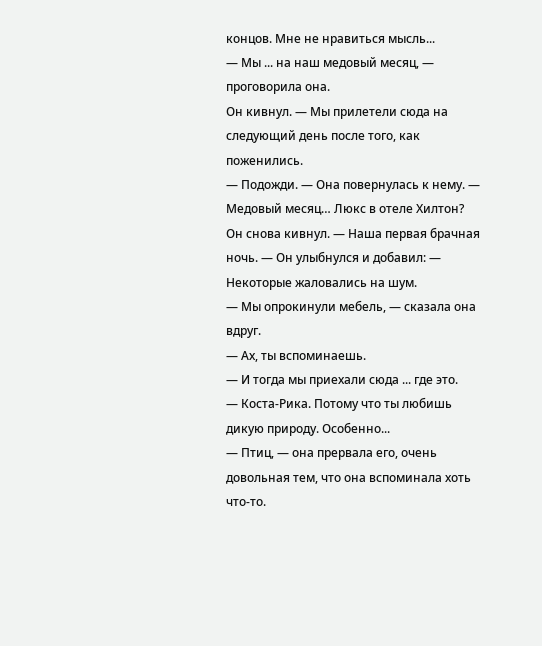концов. Мне не нравиться мысль...
— Мы ... на наш медовый месяц, — проговорила она.
Он кивнул. — Мы прилетели сюда на следующий день после того, как поженились.
— Подожди. — Она повернулась к нему. — Медовый месяц… Люкс в отеле Хилтон?
Он снова кивнул. — Наша первая брачная ночь. — Он улыбнулся и добавил: — Некоторые жаловались на шум.
— Мы опрокинули мебель, — сказала она вдруг.
— Ах, ты вспоминаешь.
— И тогда мы приехали сюда ... где это.
— Коста-Рика. Потому что ты любишь дикую природу. Особенно...
— Птиц, — она прервала его, очень довольная тем, что она вспоминала хоть что-то.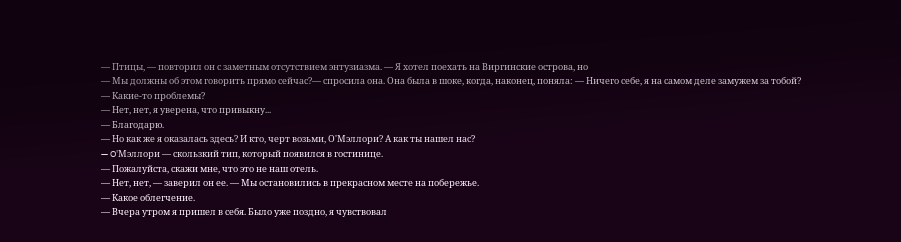— Птицы, — повторил он с заметным отсутствием энтузиазма. — Я хотел поехать на Виргинские острова, но
— Мы должны об этом говорить прямо сейчас?— спросила она. Она была в шоке, когда, наконец, поняла: — Ничего себе, я на самом деле замужем за тобой?
— Какие-то проблемы?
— Нет, нет, я уверена, что привыкну...
— Благодарю.
— Но как же я оказалась здесь? И кто, черт возьми, О'Мэллори? А как ты нашел нас?
— O'Мэллори — скользкий тип, который появился в гостинице.
— Пожалуйста, скажи мне, что это не наш отель.
— Нет, нет, — заверил он ее. — Мы остановились в прекрасном месте на побережье.
— Какое облегчение.
— Вчера утром я пришел в себя. Было уже поздно, я чувствовал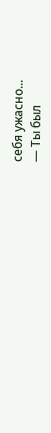себя ужасно...
— Ты был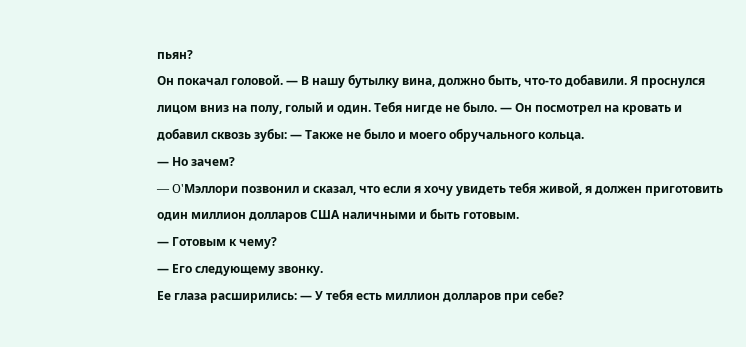пьян?
Он покачал головой. — В нашу бутылку вина, должно быть, что-то добавили. Я проснулся лицом вниз на полу, голый и один. Тебя нигде не было. — Он посмотрел на кровать и добавил сквозь зубы: — Также не было и моего обручального кольца.
— Но зачем?
— O'Мэллори позвонил и сказал, что если я хочу увидеть тебя живой, я должен приготовить один миллион долларов США наличными и быть готовым.
— Готовым к чему?
— Его следующему звонку.
Ее глаза расширились: — У тебя есть миллион долларов при себе?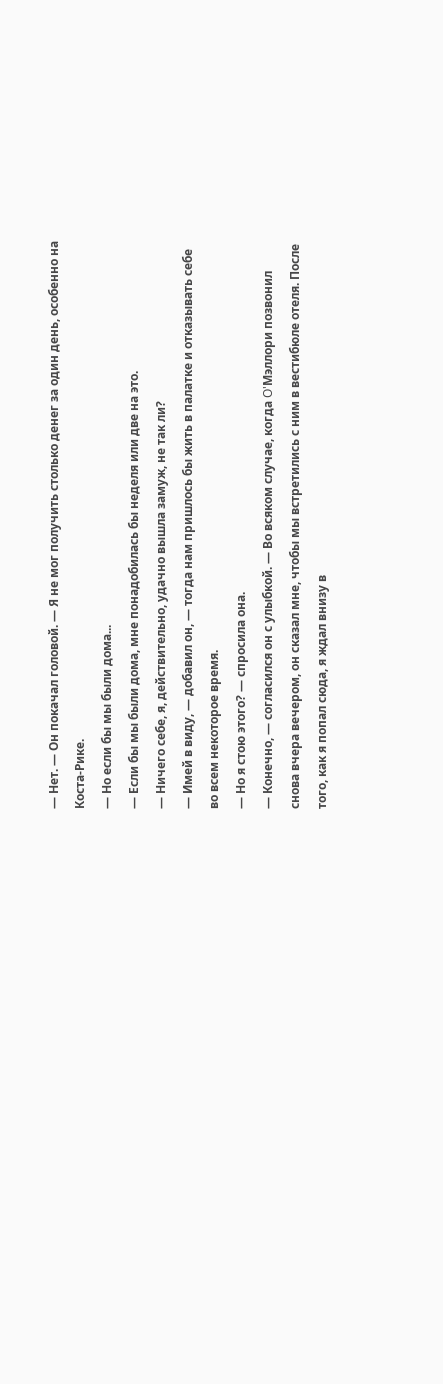— Нет. — Он покачал головой. — Я не мог получить столько денег за один день, особенно на Коста-Рике.
— Но если бы мы были дома...
— Если бы мы были дома, мне понадобилась бы неделя или две на это.
— Ничего себе, я, действительно, удачно вышла замуж, не так ли?
— Имей в виду, — добавил он, — тогда нам пришлось бы жить в палатке и отказывать себе во всем некоторое время.
— Но я стою этого? — спросила она.
— Конечно, — согласился он с улыбкой. — Во всяком случае, когда O'Мэллори позвонил снова вчера вечером, он сказал мне, чтобы мы встретились с ним в вестибюле отеля. После того, как я попал сюда, я ждал внизу в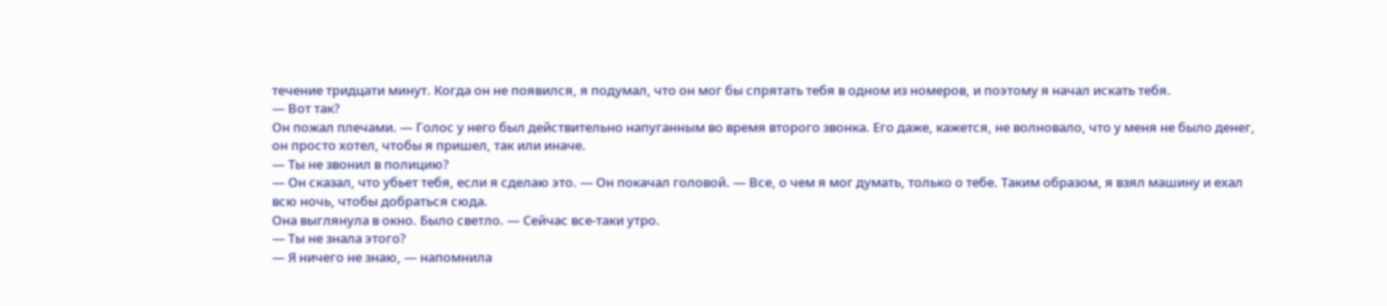течение тридцати минут. Когда он не появился, я подумал, что он мог бы спрятать тебя в одном из номеров, и поэтому я начал искать тебя.
— Вот так?
Он пожал плечами. — Голос у него был действительно напуганным во время второго звонка. Его даже, кажется, не волновало, что у меня не было денег, он просто хотел, чтобы я пришел, так или иначе.
— Ты не звонил в полицию?
— Он сказал, что убьет тебя, если я сделаю это. — Он покачал головой. — Все, о чем я мог думать, только о тебе. Таким образом, я взял машину и ехал всю ночь, чтобы добраться сюда.
Она выглянула в окно. Было светло. — Сейчас все-таки утро.
— Ты не знала этого?
— Я ничего не знаю, — напомнила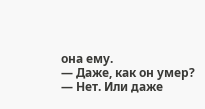она ему.
— Даже, как он умер?
— Нет. Или даже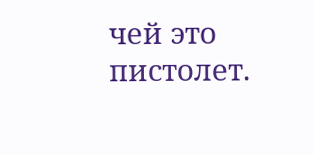чей это пистолет.